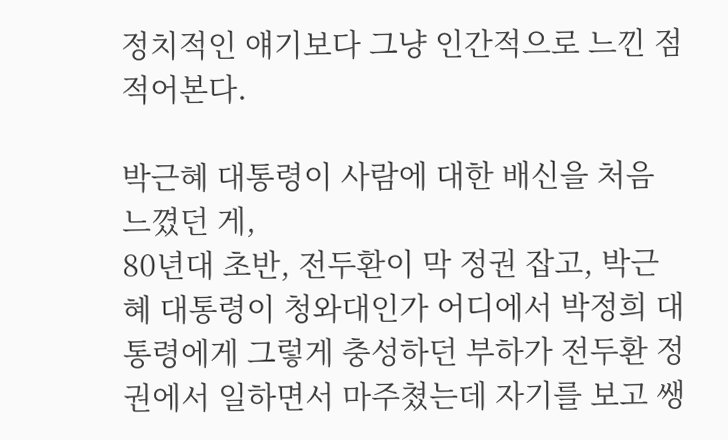정치적인 얘기보다 그냥 인간적으로 느낀 점 적어본다.

박근혜 대통령이 사람에 대한 배신을 처음 느꼈던 게,
80년대 초반, 전두환이 막 정권 잡고, 박근혜 대통령이 청와대인가 어디에서 박정희 대통령에게 그렇게 충성하던 부하가 전두환 정권에서 일하면서 마주쳤는데 자기를 보고 쌩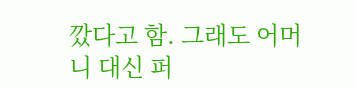깠다고 함. 그래도 어머니 대신 퍼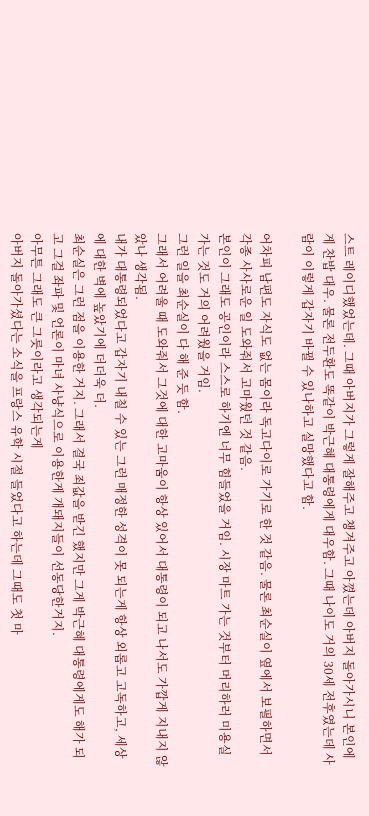스트 레이디했었는데. 그때 아버지가 그렇게 잘해주고 챙겨주고 아꼈는데 아버지 돌아가시니 본인에게 찬밥 대우. 물론 전두환도 똑같이 박근혜 대통령에게 대우함. 그때 나이도 거의 30세 전후였는데 사람이 이렇게 갑자기 바뀔 수 있나하고 실망했다고 함.

어차피 남편도 자식도 없는 몸이라 독고다이로 가기로 한 것 같음. 물론 최순실이 옆에서 보필하면서 각종 사사로운 일 도와줘서 고마웠던 것 같음.
본인이 그래도 공인이라 스스로 하기엔 너무 힘들었을 거임. 시장 마트 가는 것부터 머리하러 미용실 가는 것도 거의 어려웠을 거임.
그런 일을 최순실이 다 해 준 듯 함.
그래서 어려울 때 도와줘서 그것에 대한 고마움이 항상 있어서 대통령이 되고 나서도 가깝게 지내지 않았나 생각됨.
내가 대통령되었다고 갑자기 내칠 수 있는 그런 매정한 성격이 못 되는게 항상 외롭고 고독하고, 세상에 대한 벽에 높았기에 더더욱 더.
최순실은 그런 점을 이용한 거지. 그래서 결국 죄값을 받긴 했지만 그게 박근혜 대통령에게도 해가 되고 그걸 좌파 및 언론이 마녀 사냥식으로 이용한게 개돼지들이 선동당한거지.
아무튼 그래도 큰 그릇이라고 생각되는게
아버지 돌아가셨다는 소식을 프랑스 유학 시절 들었다고 하는데 그때도 첫 마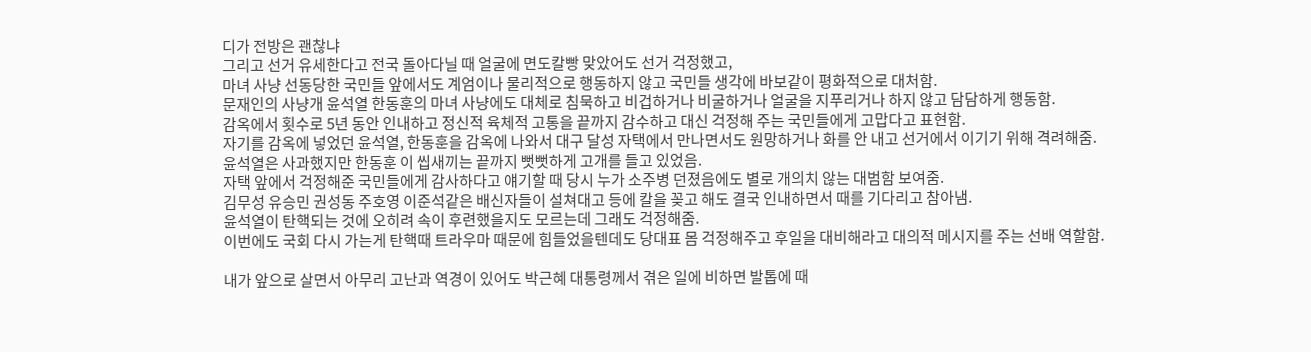디가 전방은 괜찮냐
그리고 선거 유세한다고 전국 돌아다닐 때 얼굴에 면도칼빵 맞았어도 선거 걱정했고,
마녀 사냥 선동당한 국민들 앞에서도 계엄이나 물리적으로 행동하지 않고 국민들 생각에 바보같이 평화적으로 대처함.
문재인의 사냥개 윤석열 한동훈의 마녀 사냥에도 대체로 침묵하고 비겁하거나 비굴하거나 얼굴을 지푸리거나 하지 않고 담담하게 행동함.
감옥에서 횟수로 5년 동안 인내하고 정신적 육체적 고통을 끝까지 감수하고 대신 걱정해 주는 국민들에게 고맙다고 표현함.
자기를 감옥에 넣었던 윤석열, 한동훈을 감옥에 나와서 대구 달성 자택에서 만나면서도 원망하거나 화를 안 내고 선거에서 이기기 위해 격려해줌.
윤석열은 사과했지만 한동훈 이 씹새끼는 끝까지 뻣뻣하게 고개를 들고 있었음.
자택 앞에서 걱정해준 국민들에게 감사하다고 얘기할 때 당시 누가 소주병 던졌음에도 별로 개의치 않는 대범함 보여줌.
김무성 유승민 권성동 주호영 이준석같은 배신자들이 설쳐대고 등에 칼을 꽂고 해도 결국 인내하면서 때를 기다리고 참아냄.
윤석열이 탄핵되는 것에 오히려 속이 후련했을지도 모르는데 그래도 걱정해줌.
이번에도 국회 다시 가는게 탄핵때 트라우마 때문에 힘들었을텐데도 당대표 몸 걱정해주고 후일을 대비해라고 대의적 메시지를 주는 선배 역할함.

내가 앞으로 살면서 아무리 고난과 역경이 있어도 박근혜 대통령께서 겪은 일에 비하면 발톱에 때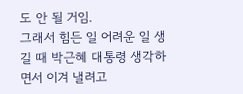도 안 될 거임.
그래서 힘든 일 어려운 일 생길 때 박근혜 대통령 생각하면서 이겨 낼려고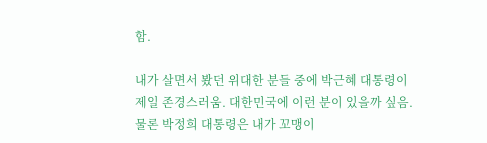함.

내가 살면서 봤던 위대한 분들 중에 박근혜 대통령이 제일 존경스러움. 대한민국에 이런 분이 있을까 싶음. 물론 박정희 대통령은 내가 꼬맹이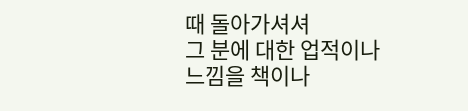때 돌아가셔셔
그 분에 대한 업적이나 느낌을 책이나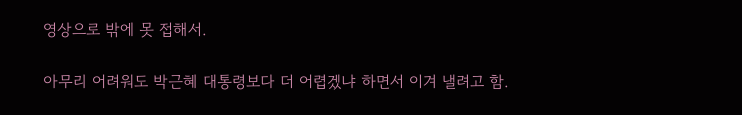영상으로 밖에 못 접해서.

아무리 어려워도 박근혜 대통령보다 더 어렵겠냐 하면서 이겨 낼려고 함.